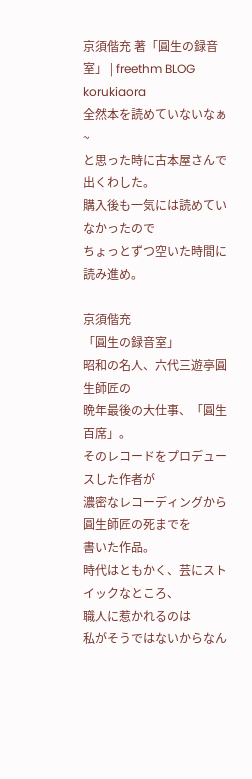京須偕充 著「圓生の録音室」 | freethm BLOG korukiaora
全然本を読めていないなぁ~
と思った時に古本屋さんで出くわした。
購入後も一気には読めていなかったので
ちょっとずつ空いた時間に読み進め。

京須偕充
「圓生の録音室」
昭和の名人、六代三遊亭圓生師匠の
晩年最後の大仕事、「圓生百席」。
そのレコードをプロデュースした作者が
濃密なレコーディングから圓生師匠の死までを
書いた作品。
時代はともかく、芸にストイックなところ、
職人に惹かれるのは
私がそうではないからなん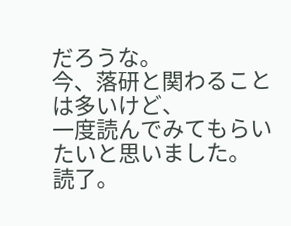だろうな。
今、落研と関わることは多いけど、
一度読んでみてもらいたいと思いました。
読了。